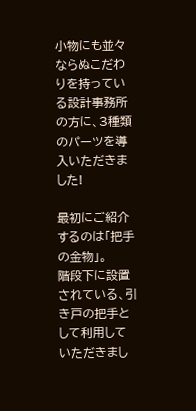小物にも並々ならぬこだわりを持っている設計事務所の方に、3種類のパーツを導入いただきました!

最初にご紹介するのは「把手の金物」。
階段下に設置されている、引き戸の把手として利用していただきまし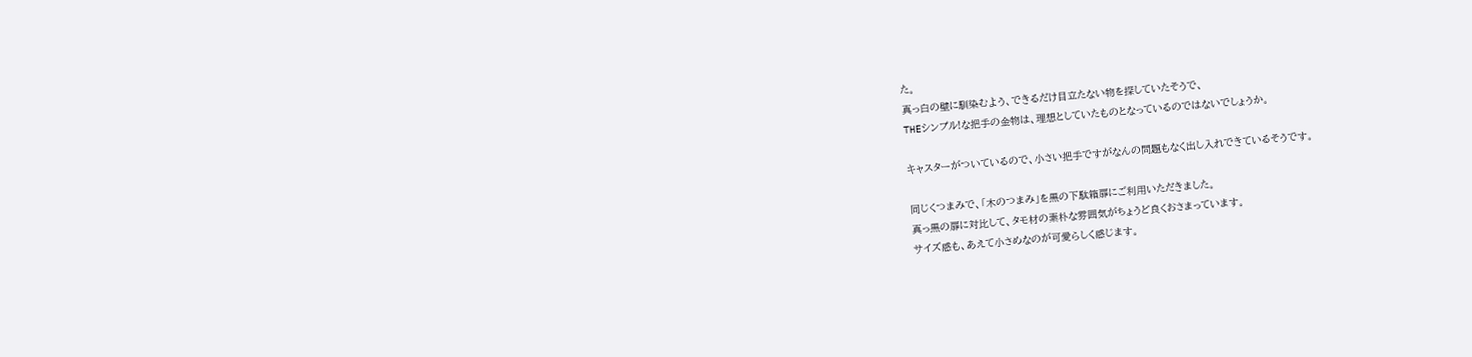た。
真っ白の壁に馴染むよう、できるだけ目立たない物を探していたそうで、
THEシンプル!な把手の金物は、理想としていたものとなっているのではないでしょうか。

キャスターがついているので、小さい把手ですがなんの問題もなく出し入れできているそうです。

同じくつまみで、「木のつまみ」を黒の下駄箱扉にご利用いただきました。
真っ黒の扉に対比して、タモ材の素朴な雰囲気がちょうど良くおさまっています。
サイズ感も、あえて小さめなのが可愛らしく感じます。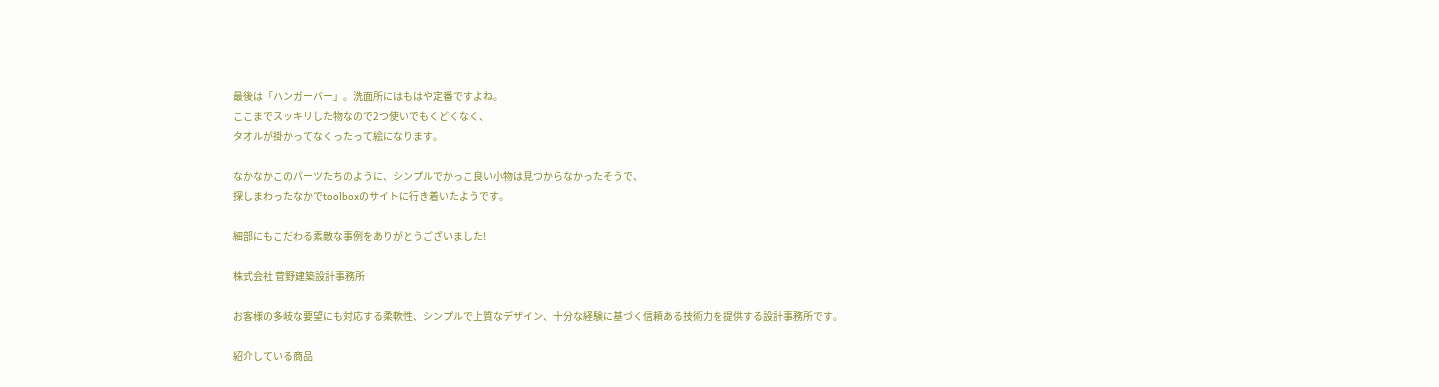最後は「ハンガーバー」。洗面所にはもはや定番ですよね。
ここまでスッキリした物なので2つ使いでもくどくなく、
タオルが掛かってなくったって絵になります。

なかなかこのパーツたちのように、シンプルでかっこ良い小物は見つからなかったそうで、
探しまわったなかでtoolboxのサイトに行き着いたようです。

細部にもこだわる素敵な事例をありがとうございました!

株式会社 菅野建築設計事務所

お客様の多岐な要望にも対応する柔軟性、シンプルで上質なデザイン、十分な経験に基づく信頼ある技術力を提供する設計事務所です。

紹介している商品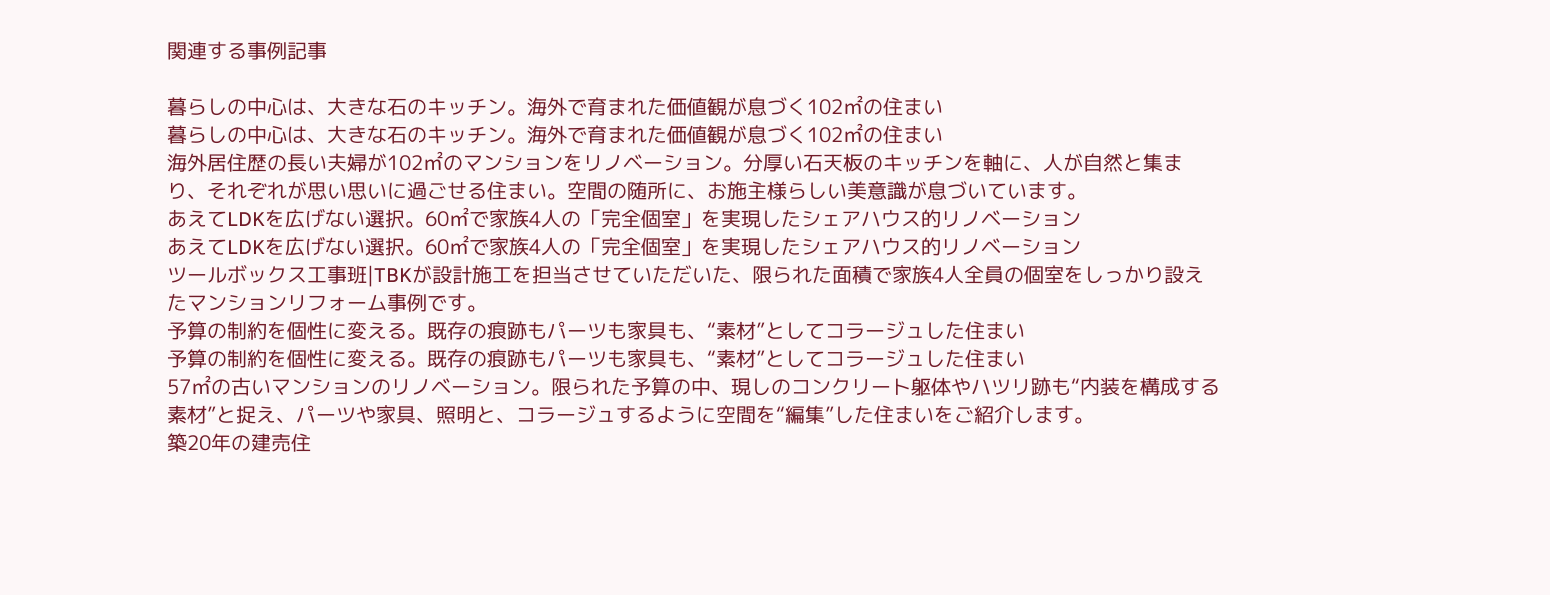関連する事例記事

暮らしの中心は、大きな石のキッチン。海外で育まれた価値観が息づく102㎡の住まい
暮らしの中心は、大きな石のキッチン。海外で育まれた価値観が息づく102㎡の住まい
海外居住歴の長い夫婦が102㎡のマンションをリノベーション。分厚い石天板のキッチンを軸に、人が自然と集まり、それぞれが思い思いに過ごせる住まい。空間の随所に、お施主様らしい美意識が息づいています。
あえてLDKを広げない選択。60㎡で家族4人の「完全個室」を実現したシェアハウス的リノベーション
あえてLDKを広げない選択。60㎡で家族4人の「完全個室」を実現したシェアハウス的リノベーション
ツールボックス工事班|TBKが設計施工を担当させていただいた、限られた面積で家族4人全員の個室をしっかり設えたマンションリフォーム事例です。
予算の制約を個性に変える。既存の痕跡もパーツも家具も、“素材”としてコラージュした住まい
予算の制約を個性に変える。既存の痕跡もパーツも家具も、“素材”としてコラージュした住まい
57㎡の古いマンションのリノベーション。限られた予算の中、現しのコンクリート躯体やハツリ跡も“内装を構成する素材”と捉え、パーツや家具、照明と、コラージュするように空間を“編集”した住まいをご紹介します。
築20年の建売住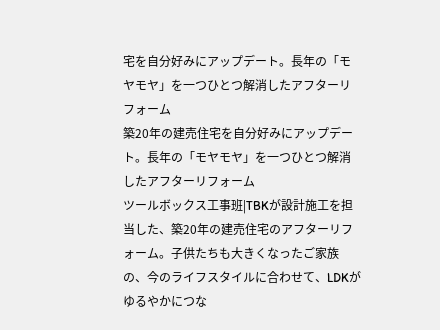宅を自分好みにアップデート。長年の「モヤモヤ」を一つひとつ解消したアフターリフォーム
築20年の建売住宅を自分好みにアップデート。長年の「モヤモヤ」を一つひとつ解消したアフターリフォーム
ツールボックス工事班|TBKが設計施工を担当した、築20年の建売住宅のアフターリフォーム。子供たちも大きくなったご家族の、今のライフスタイルに合わせて、LDKがゆるやかにつな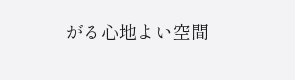がる心地よい空間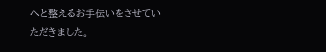へと整えるお手伝いをさせていただきました。